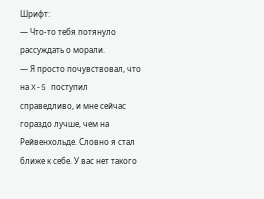Шрифт:
— Что-то тебя потянуло рассуждать о морали.
— Я просто почувствовал, что на X-5 поступил справедливо, и мне сейчас гораздо лучше, чем на Рейвенхольде. Словно я стал ближе к себе. У вас нет такого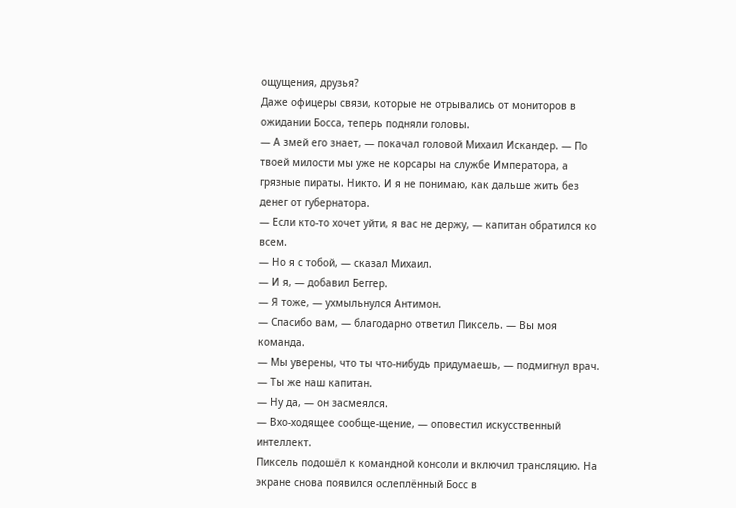ощущения, друзья?
Даже офицеры связи, которые не отрывались от мониторов в ожидании Босса, теперь подняли головы.
— А змей его знает, — покачал головой Михаил Искандер. — По твоей милости мы уже не корсары на службе Императора, а грязные пираты. Никто. И я не понимаю, как дальше жить без денег от губернатора.
— Если кто-то хочет уйти, я вас не держу, — капитан обратился ко всем.
— Но я с тобой, — сказал Михаил.
— И я, — добавил Беггер.
— Я тоже, — ухмыльнулся Антимон.
— Спасибо вам, — благодарно ответил Пиксель. — Вы моя команда.
— Мы уверены, что ты что-нибудь придумаешь, — подмигнул врач. — Ты же наш капитан.
— Ну да, — он засмеялся.
— Вхо-ходящее сообще-щение, — оповестил искусственный интеллект.
Пиксель подошёл к командной консоли и включил трансляцию. На экране снова появился ослеплённый Босс в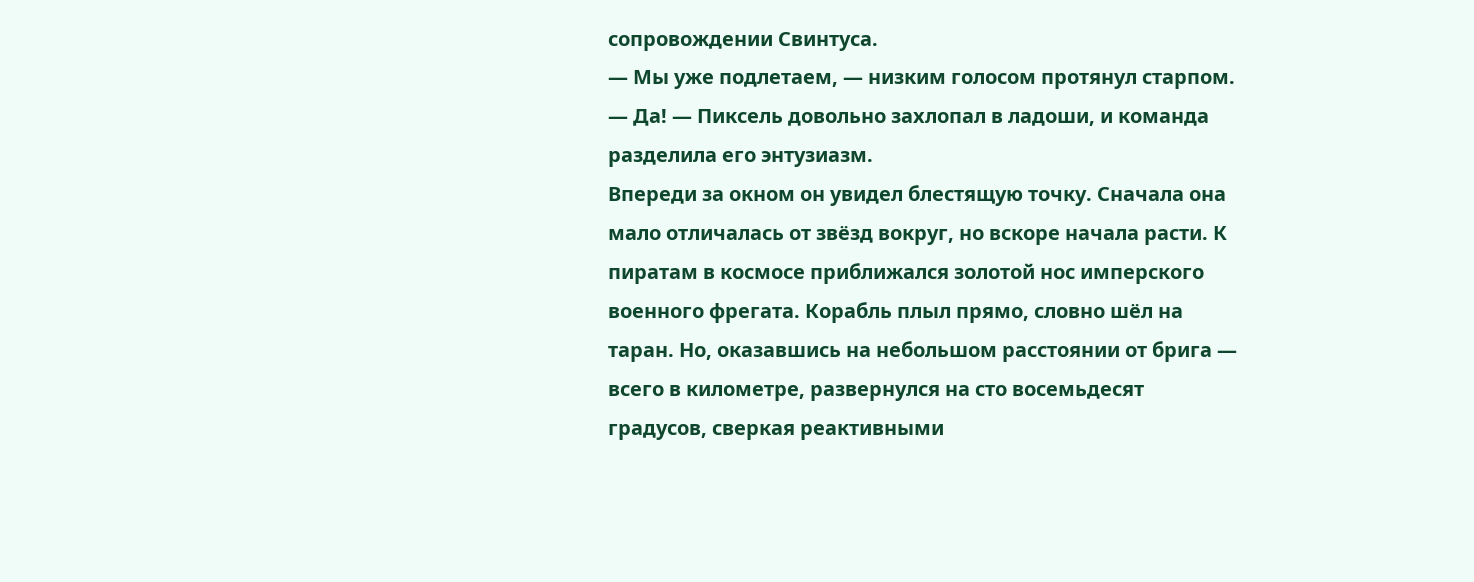сопровождении Свинтуса.
— Мы уже подлетаем, — низким голосом протянул старпом.
— Да! — Пиксель довольно захлопал в ладоши, и команда разделила его энтузиазм.
Впереди за окном он увидел блестящую точку. Сначала она мало отличалась от звёзд вокруг, но вскоре начала расти. К пиратам в космосе приближался золотой нос имперского военного фрегата. Корабль плыл прямо, словно шёл на таран. Но, оказавшись на небольшом расстоянии от брига — всего в километре, развернулся на сто восемьдесят градусов, сверкая реактивными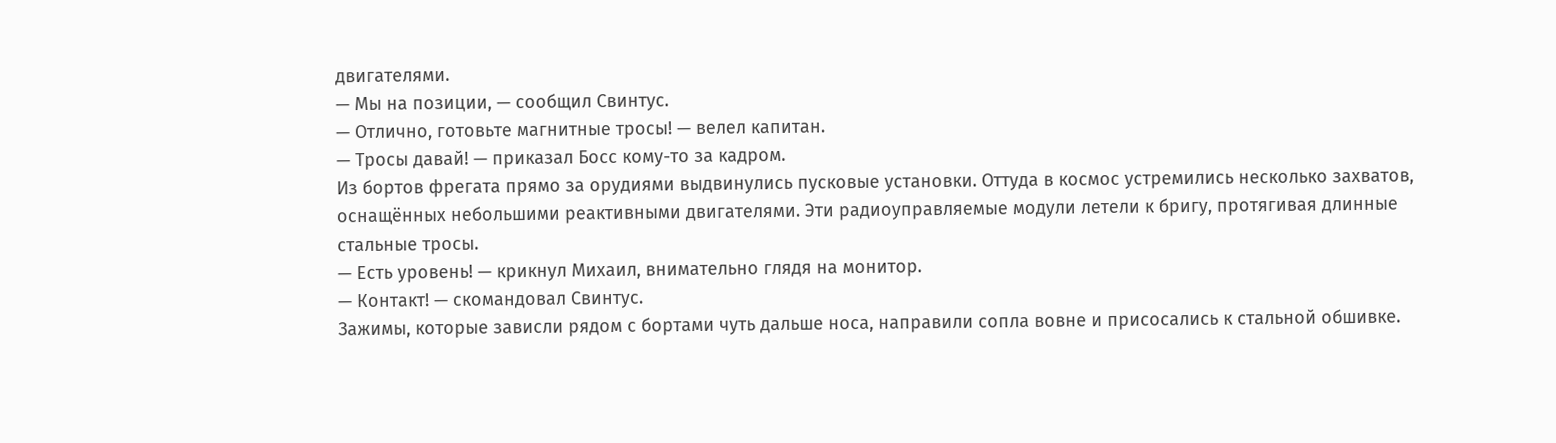двигателями.
— Мы на позиции, — сообщил Свинтус.
— Отлично, готовьте магнитные тросы! — велел капитан.
— Тросы давай! — приказал Босс кому-то за кадром.
Из бортов фрегата прямо за орудиями выдвинулись пусковые установки. Оттуда в космос устремились несколько захватов, оснащённых небольшими реактивными двигателями. Эти радиоуправляемые модули летели к бригу, протягивая длинные стальные тросы.
— Есть уровень! — крикнул Михаил, внимательно глядя на монитор.
— Контакт! — скомандовал Свинтус.
Зажимы, которые зависли рядом с бортами чуть дальше носа, направили сопла вовне и присосались к стальной обшивке.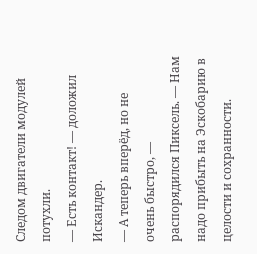Следом двигатели модулей потухли.
— Есть контакт! — доложил Искандер.
— А теперь вперёд, но не очень быстро, — распорядился Пиксель. — Нам надо прибыть на Эскобарию в целости и сохранности.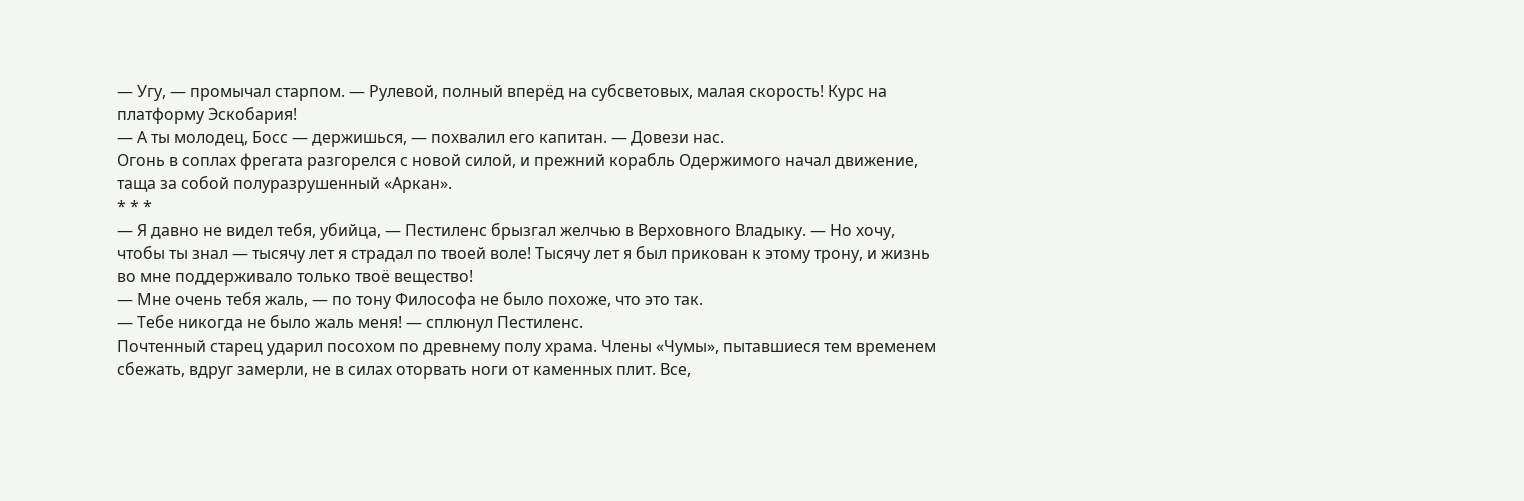— Угу, — промычал старпом. — Рулевой, полный вперёд на субсветовых, малая скорость! Курс на платформу Эскобария!
— А ты молодец, Босс — держишься, — похвалил его капитан. — Довези нас.
Огонь в соплах фрегата разгорелся с новой силой, и прежний корабль Одержимого начал движение, таща за собой полуразрушенный «Аркан».
* * *
— Я давно не видел тебя, убийца, — Пестиленс брызгал желчью в Верховного Владыку. — Но хочу, чтобы ты знал — тысячу лет я страдал по твоей воле! Тысячу лет я был прикован к этому трону, и жизнь во мне поддерживало только твоё вещество!
— Мне очень тебя жаль, — по тону Философа не было похоже, что это так.
— Тебе никогда не было жаль меня! — сплюнул Пестиленс.
Почтенный старец ударил посохом по древнему полу храма. Члены «Чумы», пытавшиеся тем временем сбежать, вдруг замерли, не в силах оторвать ноги от каменных плит. Все,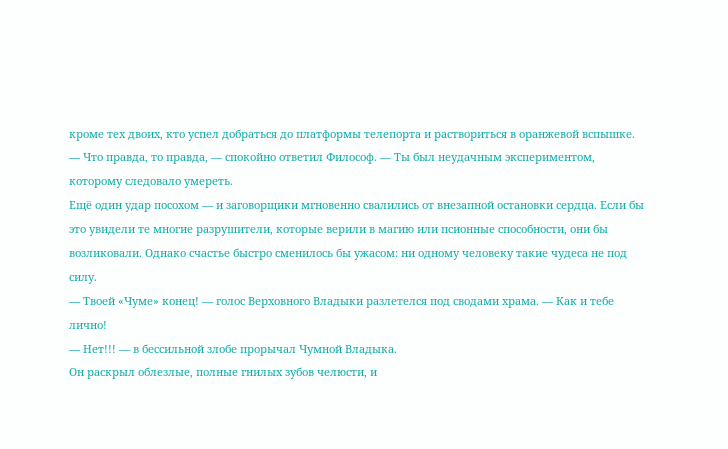кроме тех двоих, кто успел добраться до платформы телепорта и раствориться в оранжевой вспышке.
— Что правда, то правда, — спокойно ответил Философ. — Ты был неудачным экспериментом, которому следовало умереть.
Ещё один удар посохом — и заговорщики мгновенно свалились от внезапной остановки сердца. Если бы это увидели те многие разрушители, которые верили в магию или псионные способности, они бы возликовали. Однако счастье быстро сменилось бы ужасом: ни одному человеку такие чудеса не под силу.
— Твоей «Чуме» конец! — голос Верховного Владыки разлетелся под сводами храма. — Как и тебе лично!
— Нет!!! — в бессильной злобе прорычал Чумной Владыка.
Он раскрыл облезлые, полные гнилых зубов челюсти, и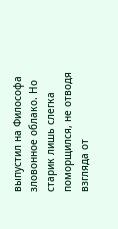выпустил на Философа зловонное облако. Но старик лишь слегка поморщился, не отводя взгляда от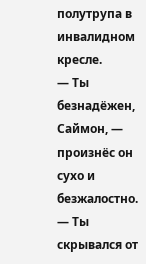полутрупа в инвалидном кресле.
— Ты безнадёжен, Саймон, — произнёс он сухо и безжалостно. — Ты скрывался от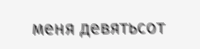меня девятьсот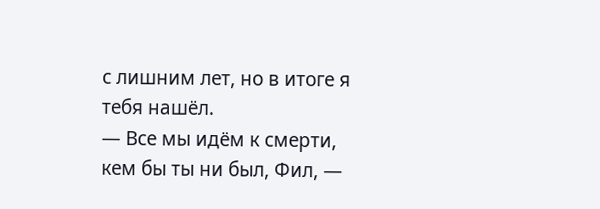с лишним лет, но в итоге я тебя нашёл.
— Все мы идём к смерти, кем бы ты ни был, Фил, —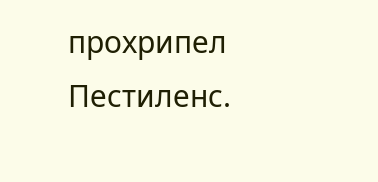прохрипел Пестиленс.